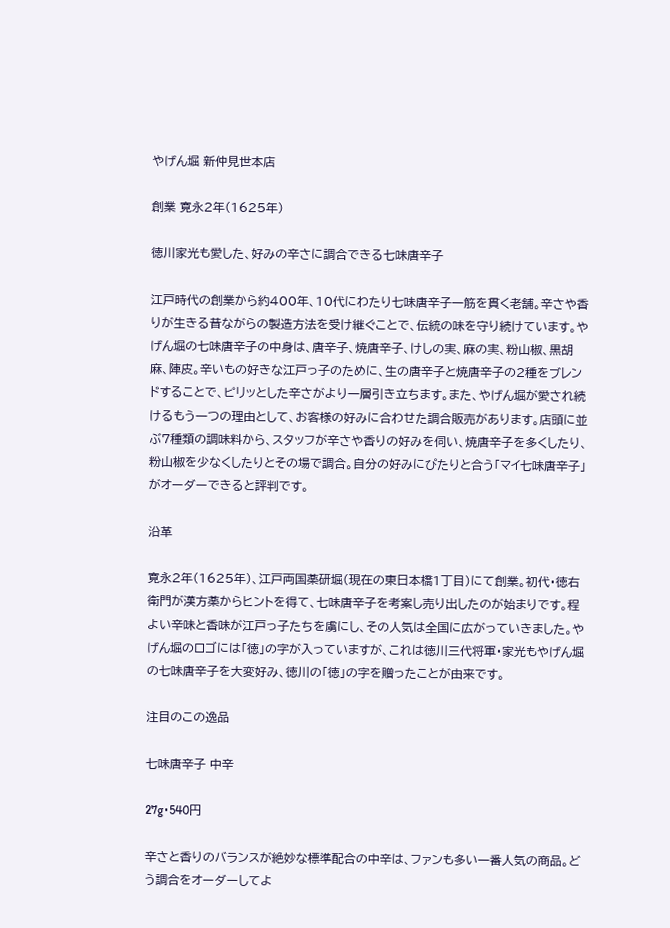やげん堀 新仲見世本店

創業 寛永2年(1625年)

徳川家光も愛した、好みの辛さに調合できる七味唐辛子

江戸時代の創業から約400年、10代にわたり七味唐辛子一筋を貫く老舗。辛さや香りが生きる昔ながらの製造方法を受け継ぐことで、伝統の味を守り続けています。やげん堀の七味唐辛子の中身は、唐辛子、焼唐辛子、けしの実、麻の実、粉山椒、黒胡麻、陣皮。辛いもの好きな江戸っ子のために、生の唐辛子と焼唐辛子の2種をブレンドすることで、ピリッとした辛さがより一層引き立ちます。また、やげん堀が愛され続けるもう一つの理由として、お客様の好みに合わせた調合販売があります。店頭に並ぶ7種類の調味料から、スタッフが辛さや香りの好みを伺い、焼唐辛子を多くしたり、粉山椒を少なくしたりとその場で調合。自分の好みにぴたりと合う「マイ七味唐辛子」がオーダーできると評判です。

沿革

寛永2年(1625年)、江戸両国薬研堀(現在の東日本橋1丁目)にて創業。初代・徳右衛門が漢方薬からヒントを得て、七味唐辛子を考案し売り出したのが始まりです。程よい辛味と香味が江戸っ子たちを虜にし、その人気は全国に広がっていきました。やげん堀のロゴには「徳」の字が入っていますが、これは徳川三代将軍・家光もやげん堀の七味唐辛子を大変好み、徳川の「徳」の字を贈ったことが由来です。

注目のこの逸品

七味唐辛子 中辛

27g・540円

辛さと香りのバランスが絶妙な標準配合の中辛は、ファンも多い一番人気の商品。どう調合をオーダーしてよ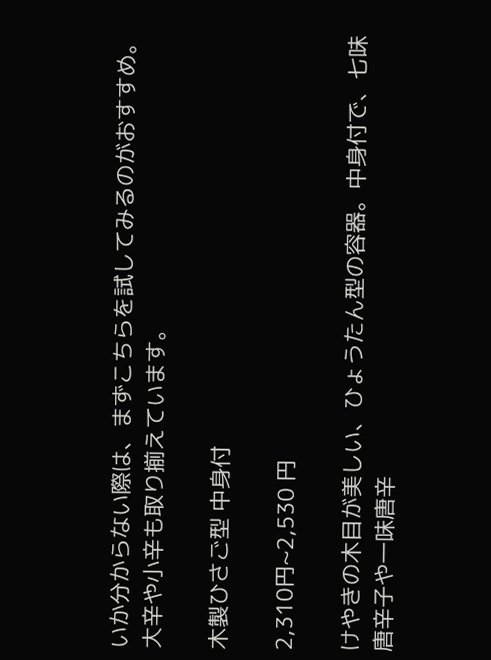いか分からない際は、まずこちらを試してみるのがおすすめ。大辛や小辛も取り揃えています。

木製ひさご型 中身付

2,310円~2,530 円

けやきの木目が美しい、ひょうたん型の容器。中身付で、七味唐辛子や一味唐辛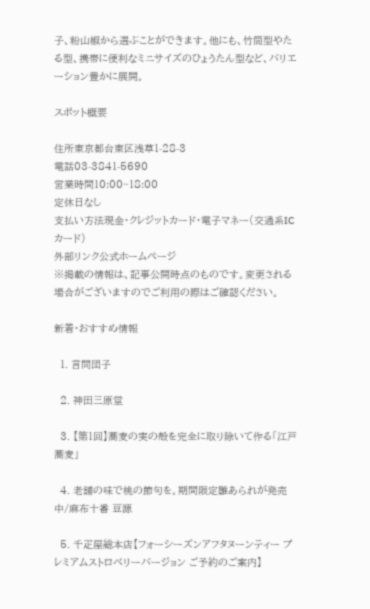子、粉山椒から選ぶことができます。他にも、竹筒型やたる型、携帯に便利なミニサイズのひょうたん型など、バリエーション豊かに展開。

スポット概要

住所東京都台東区浅草1-28-3
電話03-3841-5690
営業時間10:00~18:00
定休日なし
支払い方法現金・クレジットカード・電子マネー(交通系ICカード)
外部リンク公式ホームページ
※掲載の情報は、記事公開時点のものです。変更される場合がございますのでご利用の際はご確認ください。

新着・おすすめ情報

  1. 言問団子

  2. 神田三原堂

  3. 【第1回】蕎麦の実の殻を完全に取り除いて作る「江戸蕎麦」

  4. 老舗の味で桃の節句を。期間限定雛あられが発売中/麻布十番 豆源

  5. 千疋屋総本店【フォーシーズンアフタヌーンティー プレミアムストロベリーバージョン ご予約のご案内】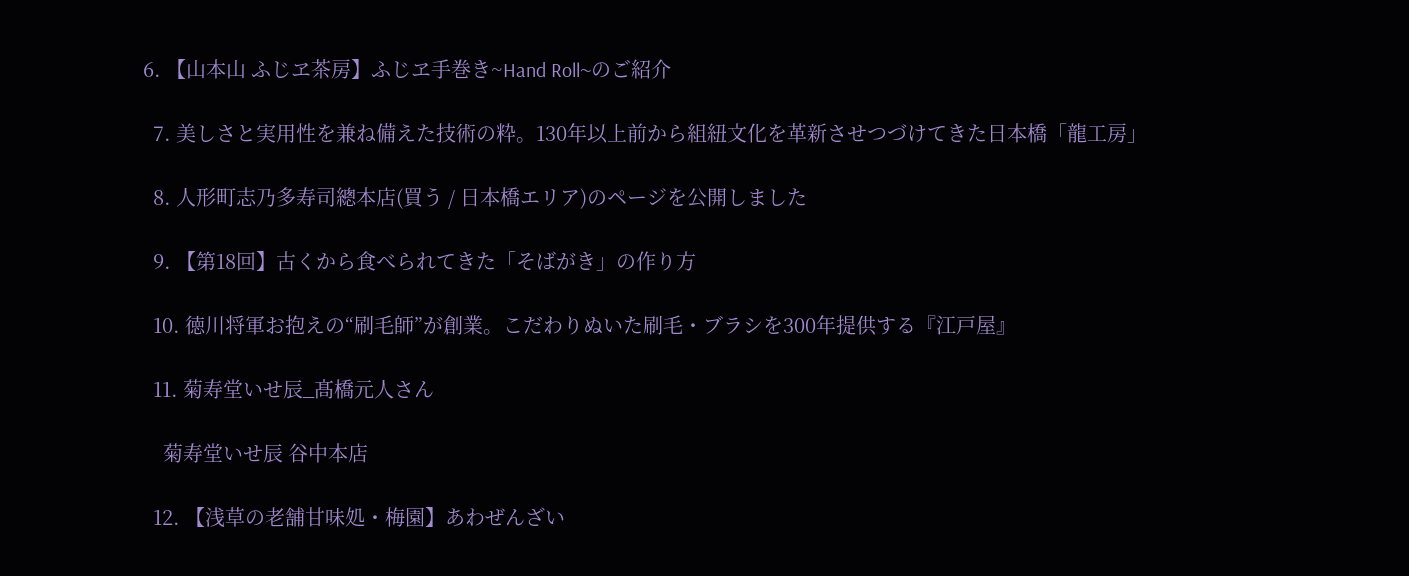6. 【山本山 ふじヱ茶房】ふじヱ手巻き~Hand Roll~のご紹介

  7. 美しさと実用性を兼ね備えた技術の粋。130年以上前から組紐文化を革新させつづけてきた日本橋「龍工房」

  8. 人形町志乃多寿司總本店(買う / 日本橋エリア)のページを公開しました

  9. 【第18回】古くから食べられてきた「そばがき」の作り方

  10. 徳川将軍お抱えの“刷毛師”が創業。こだわりぬいた刷毛・ブラシを300年提供する『江戸屋』

  11. 菊寿堂いせ辰_髙橋元人さん

    菊寿堂いせ辰 谷中本店

  12. 【浅草の老舗甘味処・梅園】あわぜんざい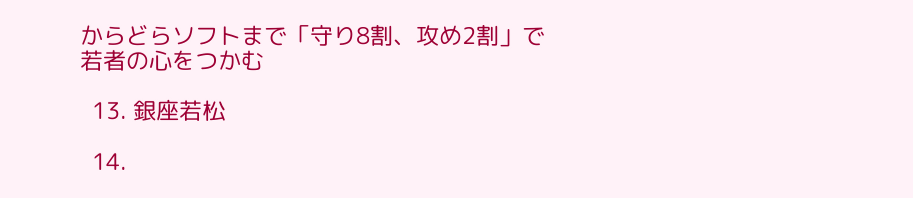からどらソフトまで「守り8割、攻め2割」で若者の心をつかむ

  13. 銀座若松

  14.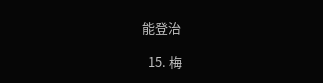能登治

  15. 梅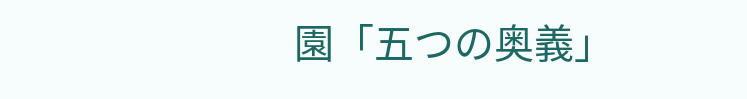園「五つの奥義」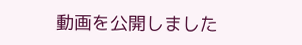動画を公開しました